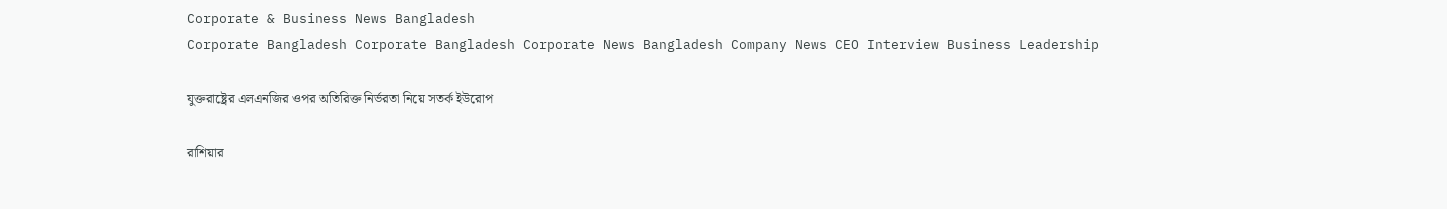Corporate & Business News Bangladesh
Corporate Bangladesh Corporate Bangladesh Corporate News Bangladesh Company News CEO Interview Business Leadership

যুক্তরাষ্ট্রের এলএনজির ওপর অতিরিক্ত নির্ভরতা নিয়ে সতর্ক ইউরোপ

রাশিয়ার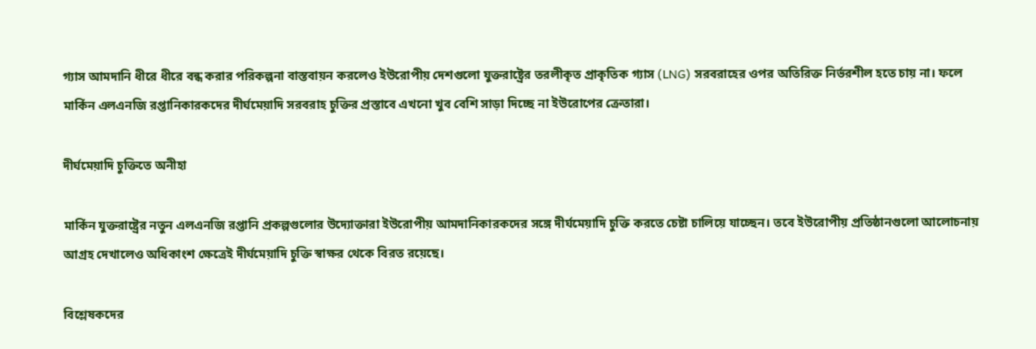গ্যাস আমদানি ধীরে ধীরে বন্ধ করার পরিকল্পনা বাস্তবায়ন করলেও ইউরোপীয় দেশগুলো যুক্তরাষ্ট্রের তরলীকৃত প্রাকৃতিক গ্যাস (LNG) সরবরাহের ওপর অতিরিক্ত নির্ভরশীল হতে চায় না। ফলে মার্কিন এলএনজি রপ্তানিকারকদের দীর্ঘমেয়াদি সরবরাহ চুক্তির প্রস্তাবে এখনো খুব বেশি সাড়া দিচ্ছে না ইউরোপের ক্রেতারা।

দীর্ঘমেয়াদি চুক্তিতে অনীহা

মার্কিন যুক্তরাষ্ট্রের নতুন এলএনজি রপ্তানি প্রকল্পগুলোর উদ্যোক্তারা ইউরোপীয় আমদানিকারকদের সঙ্গে দীর্ঘমেয়াদি চুক্তি করতে চেষ্টা চালিয়ে যাচ্ছেন। তবে ইউরোপীয় প্রতিষ্ঠানগুলো আলোচনায় আগ্রহ দেখালেও অধিকাংশ ক্ষেত্রেই দীর্ঘমেয়াদি চুক্তি স্বাক্ষর থেকে বিরত রয়েছে।

বিশ্লেষকদের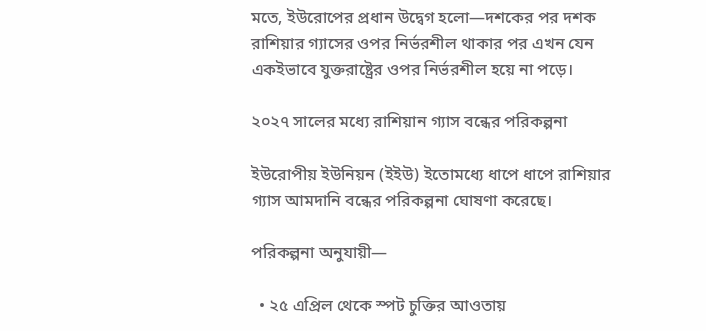মতে, ইউরোপের প্রধান উদ্বেগ হলো—দশকের পর দশক রাশিয়ার গ্যাসের ওপর নির্ভরশীল থাকার পর এখন যেন একইভাবে যুক্তরাষ্ট্রের ওপর নির্ভরশীল হয়ে না পড়ে।

২০২৭ সালের মধ্যে রাশিয়ান গ্যাস বন্ধের পরিকল্পনা

ইউরোপীয় ইউনিয়ন (ইইউ) ইতোমধ্যে ধাপে ধাপে রাশিয়ার গ্যাস আমদানি বন্ধের পরিকল্পনা ঘোষণা করেছে।

পরিকল্পনা অনুযায়ী—

  • ২৫ এপ্রিল থেকে স্পট চুক্তির আওতায়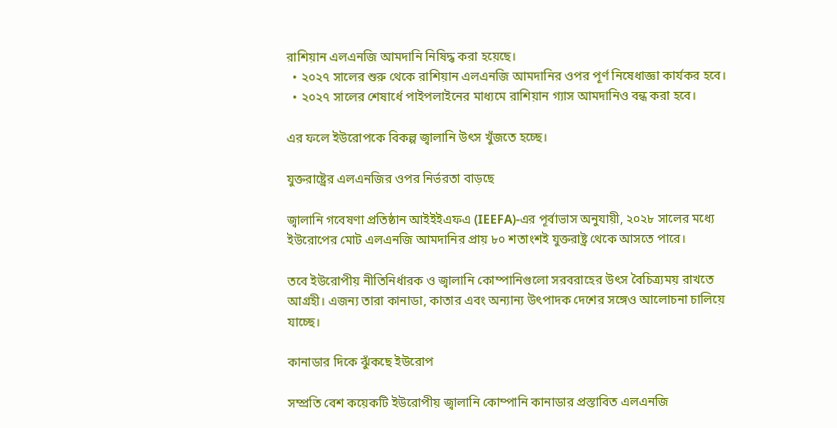রাশিয়ান এলএনজি আমদানি নিষিদ্ধ করা হয়েছে।
  • ২০২৭ সালের শুরু থেকে রাশিয়ান এলএনজি আমদানির ওপর পূর্ণ নিষেধাজ্ঞা কার্যকর হবে।
  • ২০২৭ সালের শেষার্ধে পাইপলাইনের মাধ্যমে রাশিয়ান গ্যাস আমদানিও বন্ধ করা হবে।

এর ফলে ইউরোপকে বিকল্প জ্বালানি উৎস খুঁজতে হচ্ছে।

যুক্তরাষ্ট্রের এলএনজির ওপর নির্ভরতা বাড়ছে

জ্বালানি গবেষণা প্রতিষ্ঠান আইইইএফএ (IEEFA)-এর পূর্বাভাস অনুযায়ী, ২০২৮ সালের মধ্যে ইউরোপের মোট এলএনজি আমদানির প্রায় ৮০ শতাংশই যুক্তরাষ্ট্র থেকে আসতে পারে।

তবে ইউরোপীয় নীতিনির্ধারক ও জ্বালানি কোম্পানিগুলো সরবরাহের উৎস বৈচিত্র্যময় রাখতে আগ্রহী। এজন্য তারা কানাডা, কাতার এবং অন্যান্য উৎপাদক দেশের সঙ্গেও আলোচনা চালিয়ে যাচ্ছে।

কানাডার দিকে ঝুঁকছে ইউরোপ

সম্প্রতি বেশ কয়েকটি ইউরোপীয় জ্বালানি কোম্পানি কানাডার প্রস্তাবিত এলএনজি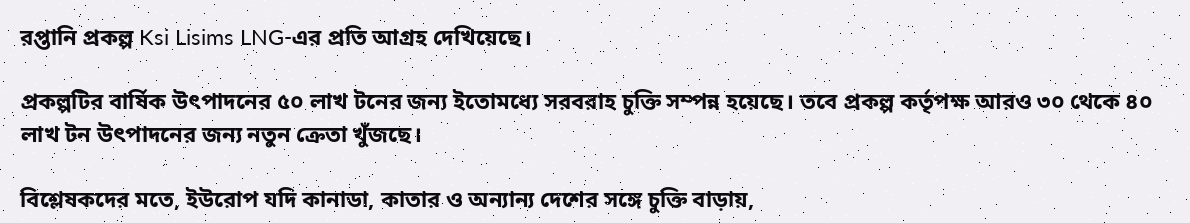রপ্তানি প্রকল্প Ksi Lisims LNG-এর প্রতি আগ্রহ দেখিয়েছে।

প্রকল্পটির বার্ষিক উৎপাদনের ৫০ লাখ টনের জন্য ইতোমধ্যে সরবরাহ চুক্তি সম্পন্ন হয়েছে। তবে প্রকল্প কর্তৃপক্ষ আরও ৩০ থেকে ৪০ লাখ টন উৎপাদনের জন্য নতুন ক্রেতা খুঁজছে।

বিশ্লেষকদের মতে, ইউরোপ যদি কানাডা, কাতার ও অন্যান্য দেশের সঙ্গে চুক্তি বাড়ায়,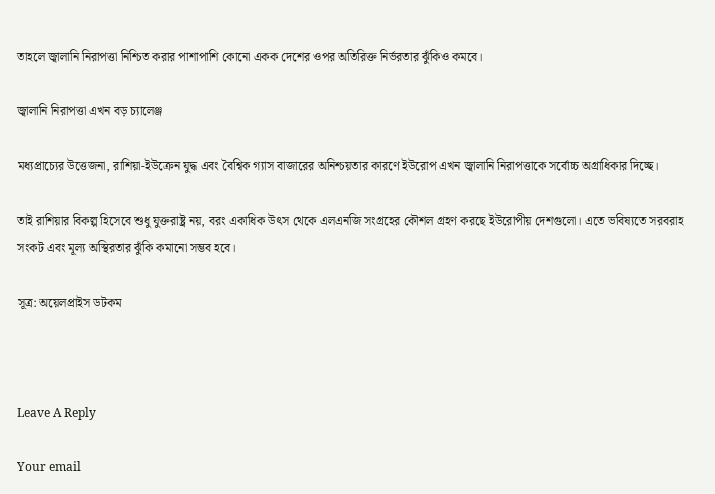তাহলে জ্বালানি নিরাপত্তা নিশ্চিত করার পাশাপাশি কোনো একক দেশের ওপর অতিরিক্ত নির্ভরতার ঝুঁকিও কমবে।

জ্বালানি নিরাপত্তা এখন বড় চ্যালেঞ্জ

মধ্যপ্রাচ্যের উত্তেজনা, রাশিয়া-ইউক্রেন যুদ্ধ এবং বৈশ্বিক গ্যাস বাজারের অনিশ্চয়তার কারণে ইউরোপ এখন জ্বালানি নিরাপত্তাকে সর্বোচ্চ অগ্রাধিকার দিচ্ছে।

তাই রাশিয়ার বিকল্প হিসেবে শুধু যুক্তরাষ্ট্র নয়, বরং একাধিক উৎস থেকে এলএনজি সংগ্রহের কৌশল গ্রহণ করছে ইউরোপীয় দেশগুলো। এতে ভবিষ্যতে সরবরাহ সংকট এবং মূল্য অস্থিরতার ঝুঁকি কমানো সম্ভব হবে।

সূত্র: অয়েলপ্রাইস ডটকম



Leave A Reply

Your email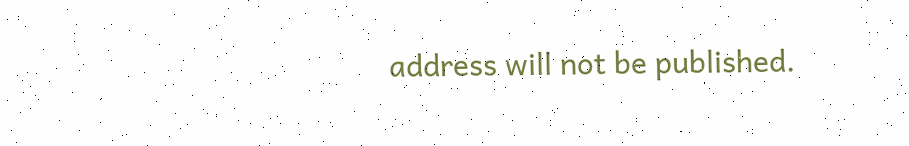address will not be published.